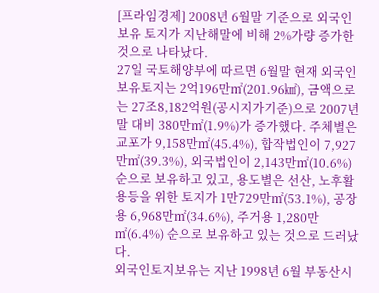[프라임경제] 2008년 6월말 기준으로 외국인 보유 토지가 지난해말에 비해 2%가량 증가한 것으로 나타났다.
27일 국토해양부에 따르면 6월말 현재 외국인 보유토지는 2억196만㎡(201.96㎢), 금액으로는 27조8,182억원(공시지가기준)으로 2007년말 대비 380만㎡(1.9%)가 증가했다. 주체별은 교포가 9,158만㎡(45.4%), 합작법인이 7,927만㎡(39.3%), 외국법인이 2,143만㎡(10.6%) 순으로 보유하고 있고, 용도별은 선산, 노후활용등을 위한 토지가 1만729만㎡(53.1%), 공장용 6,968만㎡(34.6%), 주거용 1,280만㎡(6.4%) 순으로 보유하고 있는 것으로 드러났다.
외국인토지보유는 지난 1998년 6월 부동산시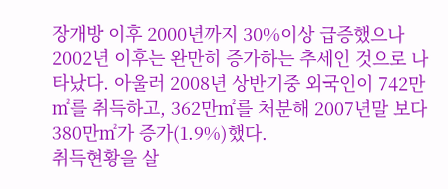장개방 이후 2000년까지 30%이상 급증했으나 2002년 이후는 완만히 증가하는 추세인 것으로 나타났다. 아울러 2008년 상반기중 외국인이 742만㎡를 취득하고, 362만㎡를 처분해 2007년말 보다 380만㎡가 증가(1.9%)했다.
취득현황을 살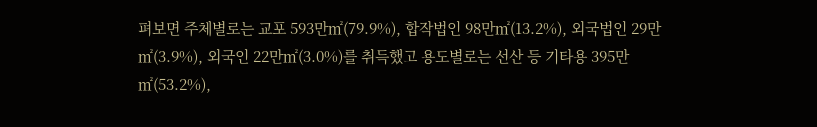펴보면 주체별로는 교포 593만㎡(79.9%), 합작법인 98만㎡(13.2%), 외국법인 29만㎡(3.9%), 외국인 22만㎡(3.0%)를 취득했고 용도별로는 선산 등 기타용 395만㎡(53.2%),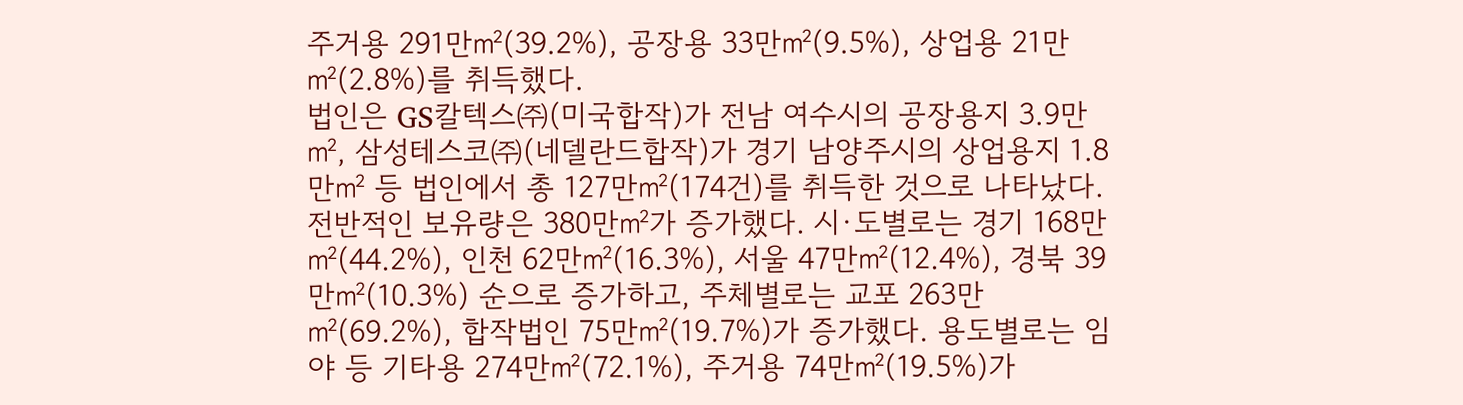주거용 291만㎡(39.2%), 공장용 33만㎡(9.5%), 상업용 21만㎡(2.8%)를 취득했다.
법인은 GS칼텍스㈜(미국합작)가 전남 여수시의 공장용지 3.9만㎡, 삼성테스코㈜(네델란드합작)가 경기 남양주시의 상업용지 1.8만㎡ 등 법인에서 총 127만㎡(174건)를 취득한 것으로 나타났다.
전반적인 보유량은 380만㎡가 증가했다. 시·도별로는 경기 168만㎡(44.2%), 인천 62만㎡(16.3%), 서울 47만㎡(12.4%), 경북 39만㎡(10.3%) 순으로 증가하고, 주체별로는 교포 263만㎡(69.2%), 합작법인 75만㎡(19.7%)가 증가했다. 용도별로는 임야 등 기타용 274만㎡(72.1%), 주거용 74만㎡(19.5%)가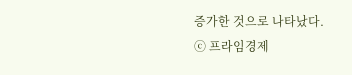증가한 것으로 나타났다.
ⓒ 프라임경제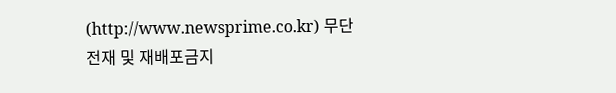(http://www.newsprime.co.kr) 무단전재 및 재배포금지